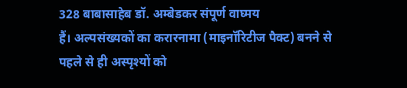328 बाबासाहेब डॉ. अम्बेडकर संपूर्ण वाघ्मय
हैं। अल्पसंख्यकों का करारनामा (माइनॉरिटीज पैक्ट) बनने से पहले से ही अस्पृश्यों को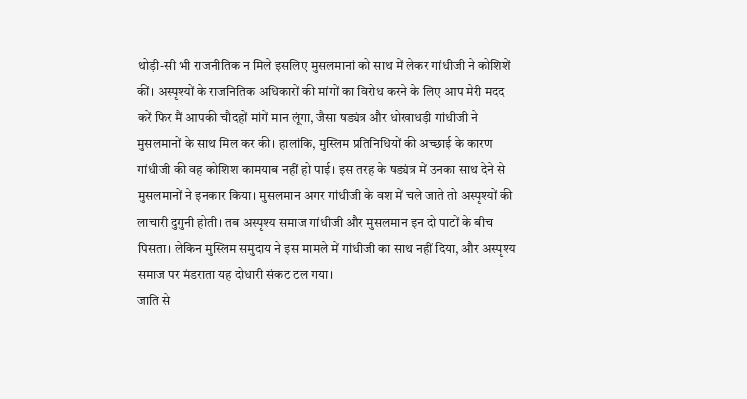थोड़ी-सी भी राजनीतिक न मिले इसलिए मुसलमानां को साथ में लेकर गांधीजी ने कोशिशें कीं। अस्पृश्यों के राजनितिक अधिकारों की मांगों का विरोध करने के लिए आप मेरी मदद करें फिर मैं आपकी चौदहों मांगें मान लूंगा, जैसा षड्यंत्र और धोखाधड़ी गांधीजी ने मुसलमानों के साथ मिल कर की। हालांकि, मुस्लिम प्रतिनिधियों की अच्छाई के कारण गांधीजी की वह कोशिश कामयाब नहीं हो पाई। इस तरह के षड्यंत्र में उनका साथ देने से मुसलमानों ने इनकार किया। मुसलमान अगर गांधीजी के वश में चले जाते तो अस्पृश्यों की लाचारी दुगुनी होती। तब अस्पृश्य समाज गांधीजी और मुसलमान इन दो पाटों के बीच पिसता। लेकिन मुस्लिम समुदाय ने इस मामले में गांधीजी का साथ नहीं दिया, और अस्पृश्य समाज पर मंडराता यह दोधारी संकट टल गया।
जाति से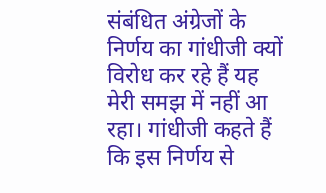संबंधित अंग्रेजों के निर्णय का गांधीजी क्यों विरोध कर रहे हैं यह मेरी समझ में नहीं आ रहा। गांधीजी कहते हैं कि इस निर्णय से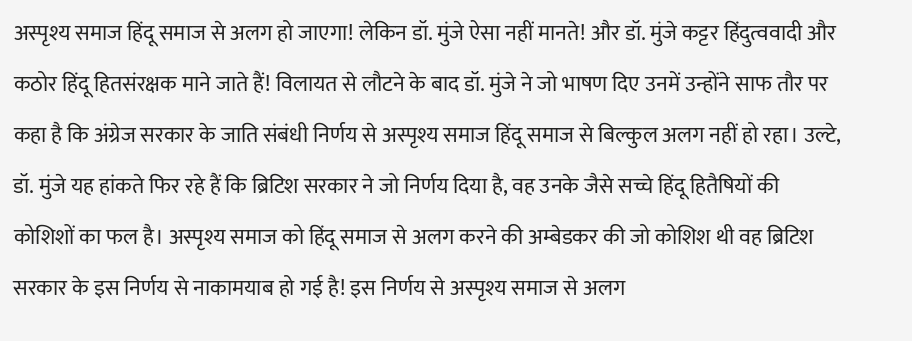अस्पृश्य समाज हिंदू समाज से अलग हो जाएगा! लेकिन डॉ. मुंजे ऐसा नहीं मानते! और डॉ. मुंजे कट्टर हिंदुत्ववादी और कठोर हिंदू हितसंरक्षक माने जाते हैं! विलायत से लौटने के बाद डॉ. मुंजे ने जो भाषण दिए उनमें उन्होंने साफ तौर पर कहा है कि अंग्रेज सरकार के जाति संबंधी निर्णय से अस्पृश्य समाज हिंदू समाज से बिल्कुल अलग नहीं हो रहा। उल्टे, डॉ. मुंजे यह हांकते फिर रहे हैं कि ब्रिटिश सरकार ने जो निर्णय दिया है, वह उनके जैसे सच्चे हिंदू हितैषियों की कोशिशों का फल है। अस्पृश्य समाज को हिंदू समाज से अलग करने की अम्बेडकर की जो कोशिश थी वह ब्रिटिश सरकार के इस निर्णय से नाकामयाब हो गई है! इस निर्णय से अस्पृश्य समाज से अलग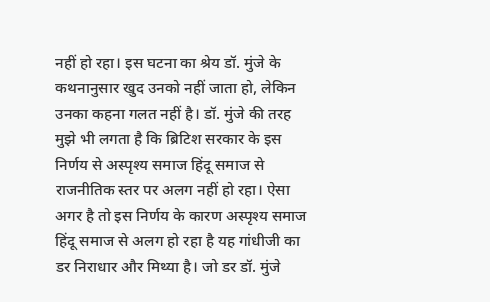नहीं हो रहा। इस घटना का श्रेय डॉ. मुंजे के कथनानुसार खुद उनको नहीं जाता हो, लेकिन उनका कहना गलत नहीं है। डॉ. मुंजे की तरह मुझे भी लगता है कि ब्रिटिश सरकार के इस निर्णय से अस्पृश्य समाज हिंदू समाज से राजनीतिक स्तर पर अलग नहीं हो रहा। ऐसा अगर है तो इस निर्णय के कारण अस्पृश्य समाज हिंदू समाज से अलग हो रहा है यह गांधीजी का डर निराधार और मिथ्या है। जो डर डॉ. मुंजे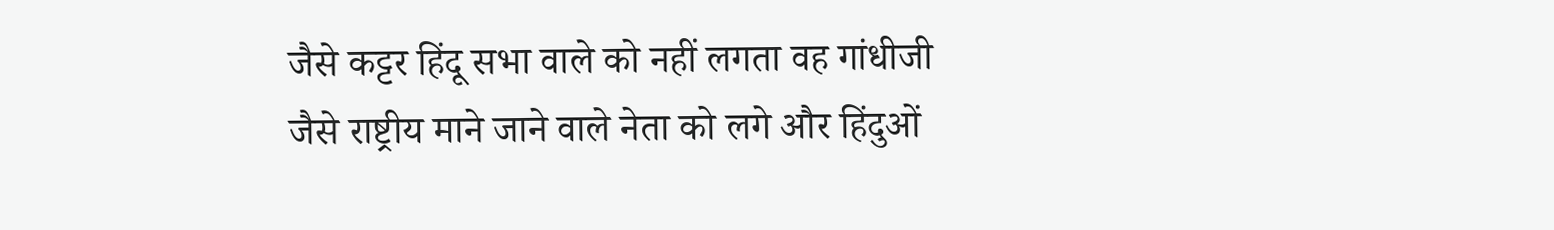जैसे कट्टर हिंदू सभा वाले को नहीं लगता वह गांधीजी जैसे राष्ट्रीय माने जाने वाले नेता को लगे और हिंदुओं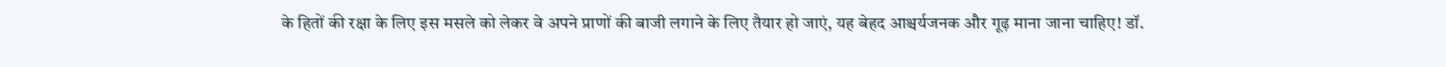के हितों की रक्षा के लिए इस मसले को लेकर वे अपने प्राणों की बाजी लगाने के लिए तैयार हो जाएं, यह बेहद आश्चर्यजनक और गूढ़ माना जाना चाहिए! डॉ.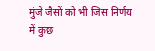मुंजे जैसों को भी जिस निर्णय में कुछ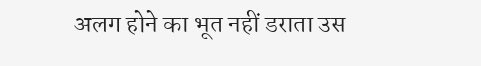अलग होने का भूत नहीं डराता उस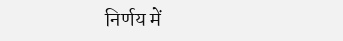निर्णय में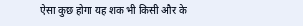ऐसा कुछ होगा यह शक भी किसी और के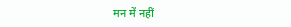मन में नहीं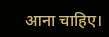आना चाहिए।